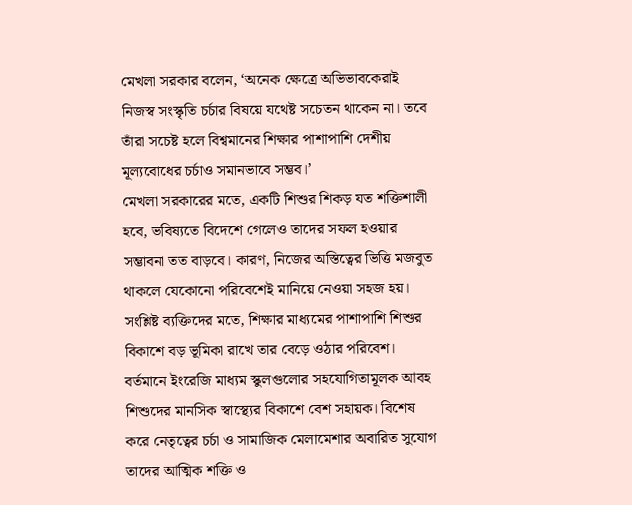মেখলা সরকার বলেন, ‘অনেক ক্ষেত্রে অভিভাবকেরাই নিজস্ব সংস্কৃতি চর্চার বিষয়ে যথেষ্ট সচেতন থাকেন না। তবে তাঁরা সচেষ্ট হলে বিশ্বমানের শিক্ষার পাশাপাশি দেশীয় মূল্যবোধের চর্চাও সমানভাবে সম্ভব।’
মেখলা সরকারের মতে, একটি শিশুর শিকড় যত শক্তিশালী হবে, ভবিষ্যতে বিদেশে গেলেও তাদের সফল হওয়ার সম্ভাবনা তত বাড়বে। কারণ, নিজের অস্তিত্বের ভিত্তি মজবুত থাকলে যেকোনো পরিবেশেই মানিয়ে নেওয়া সহজ হয়।
সংশ্লিষ্ট ব্যক্তিদের মতে, শিক্ষার মাধ্যমের পাশাপাশি শিশুর বিকাশে বড় ভূমিকা রাখে তার বেড়ে ওঠার পরিবেশ। বর্তমানে ইংরেজি মাধ্যম স্কুলগুলোর সহযোগিতামূলক আবহ শিশুদের মানসিক স্বাস্থ্যের বিকাশে বেশ সহায়ক। বিশেষ করে নেতৃত্বের চর্চা ও সামাজিক মেলামেশার অবারিত সুযোগ তাদের আত্মিক শক্তি ও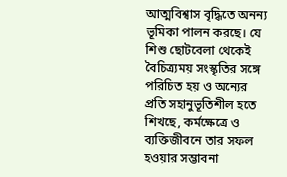আত্মবিশ্বাস বৃদ্ধিতে অনন্য ভূমিকা পালন করছে। যে শিশু ছোটবেলা থেকেই বৈচিত্র্যময় সংস্কৃতির সঙ্গে পরিচিত হয় ও অন্যের প্রতি সহানুভূতিশীল হতে শিখছে, কর্মক্ষেত্রে ও ব্যক্তিজীবনে তার সফল হওয়ার সম্ভাবনা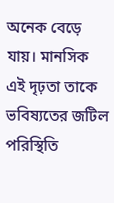অনেক বেড়ে যায়। মানসিক এই দৃঢ়তা তাকে ভবিষ্যতের জটিল পরিস্থিতি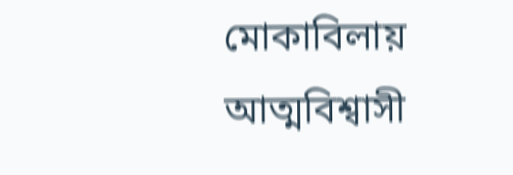মোকাবিলায় আত্মবিশ্বাসী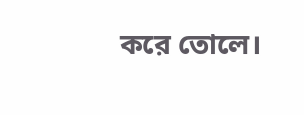করে তোলে।